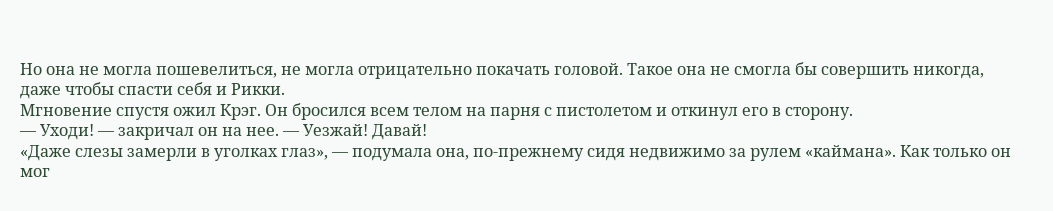Но она не могла пошевелиться, не могла отрицательно покачать головой. Такое она не смогла бы совершить никогда, даже чтобы спасти себя и Рикки.
Мгновение спустя ожил Крэг. Он бросился всем телом на парня с пистолетом и откинул его в сторону.
— Уходи! — закричал он на нее. — Уезжай! Давай!
«Даже слезы замерли в уголках глаз», — подумала она, по-прежнему сидя недвижимо за рулем «каймана». Как только он мог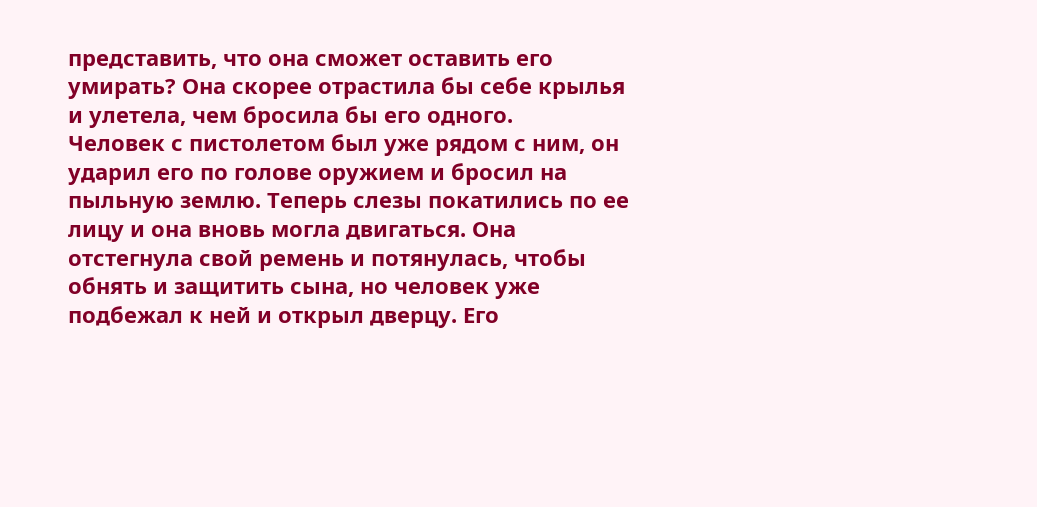представить, что она сможет оставить его умирать? Она скорее отрастила бы себе крылья и улетела, чем бросила бы его одного.
Человек с пистолетом был уже рядом с ним, он ударил его по голове оружием и бросил на пыльную землю. Теперь слезы покатились по ее лицу и она вновь могла двигаться. Она отстегнула свой ремень и потянулась, чтобы обнять и защитить сына, но человек уже подбежал к ней и открыл дверцу. Его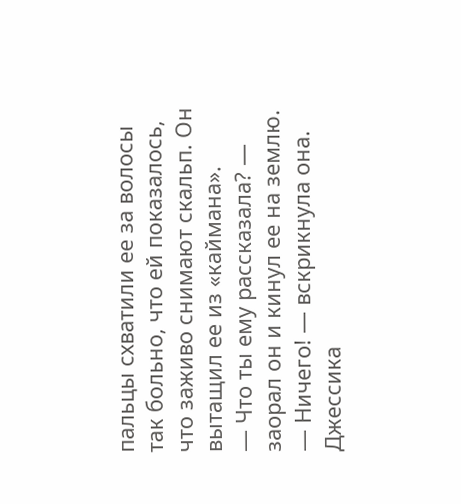пальцы схватили ее за волосы так больно, что ей показалось, что заживо снимают скальп. Он вытащил ее из «каймана».
— Что ты ему рассказала? — заорал он и кинул ее на землю.
— Ничего! — вскрикнула она.
Джессика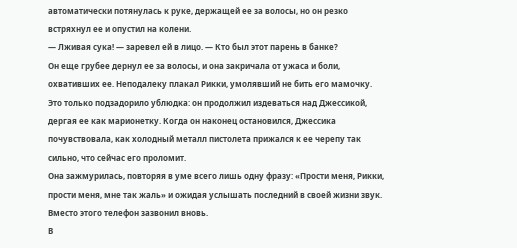автоматически потянулась к руке, держащей ее за волосы, но он резко встряхнул ее и опустил на колени.
— Лживая сука! — заревел ей в лицо. — Кто был этот парень в банке?
Он еще грубее дернул ее за волосы, и она закричала от ужаса и боли, охвативших ее. Неподалеку плакал Рикки, умолявший не бить его мамочку.
Это только подзадорило ублюдка: он продолжил издеваться над Джессикой, дергая ее как марионетку. Когда он наконец остановился, Джессика почувствовала, как холодный металл пистолета прижался к ее черепу так сильно, что сейчас его проломит.
Она зажмурилась, повторяя в уме всего лишь одну фразу: «Прости меня, Рикки, прости меня, мне так жаль» и ожидая услышать последний в своей жизни звук.
Вместо этого телефон зазвонил вновь.
В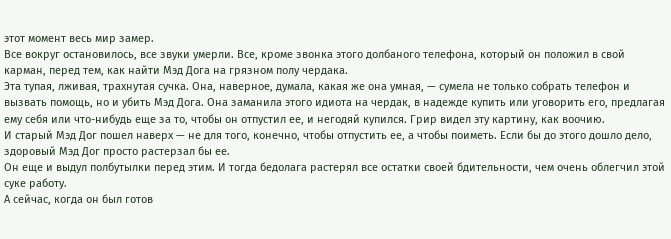этот момент весь мир замер.
Все вокруг остановилось, все звуки умерли. Все, кроме звонка этого долбаного телефона, который он положил в свой карман, перед тем, как найти Мэд Дога на грязном полу чердака.
Эта тупая, лживая, трахнутая сучка. Она, наверное, думала, какая же она умная, — сумела не только собрать телефон и вызвать помощь, но и убить Мэд Дога. Она заманила этого идиота на чердак, в надежде купить или уговорить его, предлагая ему себя или что-нибудь еще за то, чтобы он отпустил ее, и негодяй купился. Грир видел эту картину, как воочию.
И старый Мэд Дог пошел наверх — не для того, конечно, чтобы отпустить ее, а чтобы поиметь. Если бы до этого дошло дело, здоровый Мэд Дог просто растерзал бы ее.
Он еще и выдул полбутылки перед этим. И тогда бедолага растерял все остатки своей бдительности, чем очень облегчил этой суке работу.
А сейчас, когда он был готов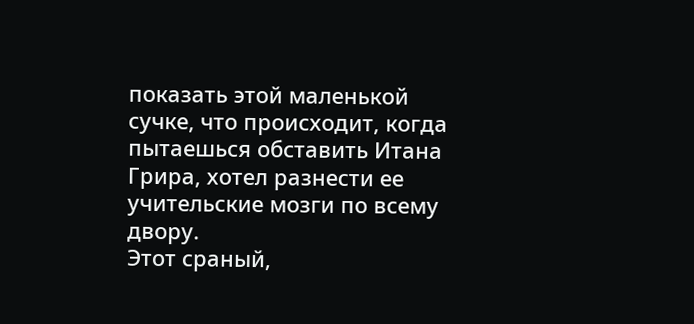показать этой маленькой сучке, что происходит, когда пытаешься обставить Итана Грира, хотел разнести ее учительские мозги по всему двору.
Этот сраный,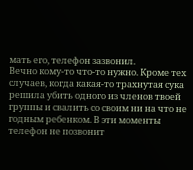мать его, телефон зазвонил.
Вечно кому-то что-то нужно. Кроме тех случаев, когда какая-то трахнутая сука решила убить одного из членов твоей группы и свалить со своим ни на что не годным ребенком. В эти моменты телефон не позвонит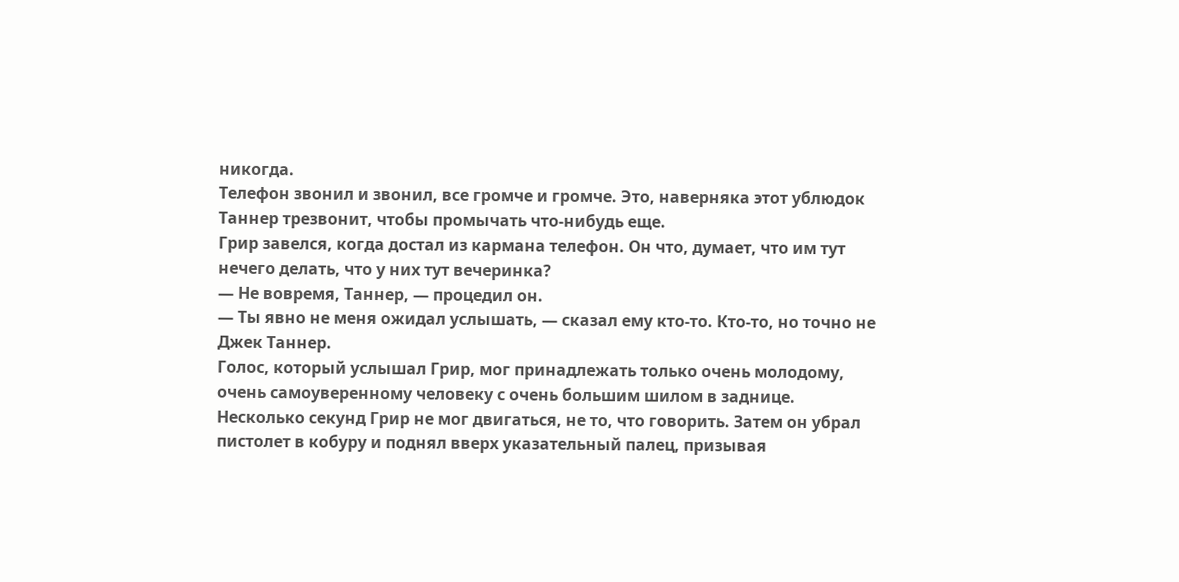никогда.
Телефон звонил и звонил, все громче и громче. Это, наверняка этот ублюдок Таннер трезвонит, чтобы промычать что-нибудь еще.
Грир завелся, когда достал из кармана телефон. Он что, думает, что им тут нечего делать, что у них тут вечеринка?
— Не вовремя, Таннер, — процедил он.
— Ты явно не меня ожидал услышать, — сказал ему кто-то. Кто-то, но точно не Джек Таннер.
Голос, который услышал Грир, мог принадлежать только очень молодому, очень самоуверенному человеку с очень большим шилом в заднице.
Несколько секунд Грир не мог двигаться, не то, что говорить. Затем он убрал пистолет в кобуру и поднял вверх указательный палец, призывая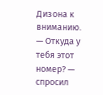Дизона к вниманию.
— Откуда у тебя этот номер? — спросил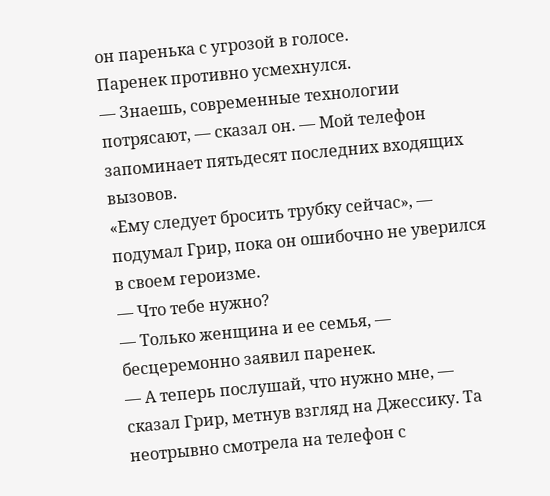он паренька с угрозой в голосе.
Паренек противно усмехнулся.
— Знаешь, современные технологии потрясают, — сказал он. — Мой телефон запоминает пятьдесят последних входящих вызовов.
«Ему следует бросить трубку сейчас», — подумал Грир, пока он ошибочно не уверился в своем героизме.
— Что тебе нужно?
— Только женщина и ее семья, — бесцеремонно заявил паренек.
— А теперь послушай, что нужно мне, — сказал Грир, метнув взгляд на Джессику. Та неотрывно смотрела на телефон с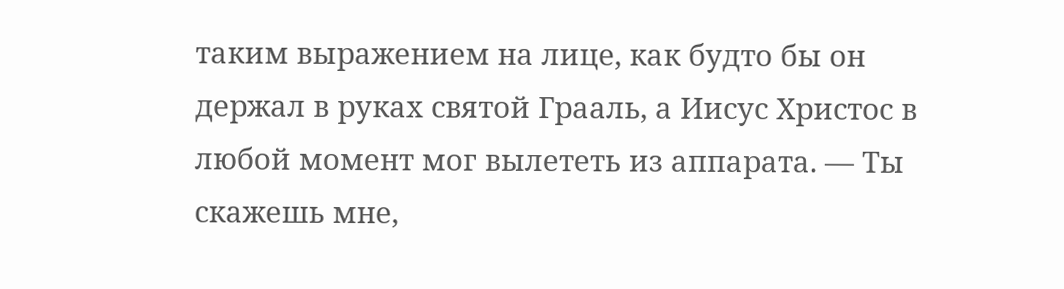таким выражением на лице, как будто бы он держал в руках святой Грааль, а Иисус Христос в любой момент мог вылететь из аппарата. — Ты скажешь мне,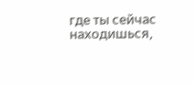где ты сейчас находишься,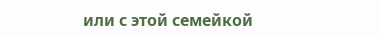или с этой семейкой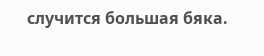случится большая бяка.